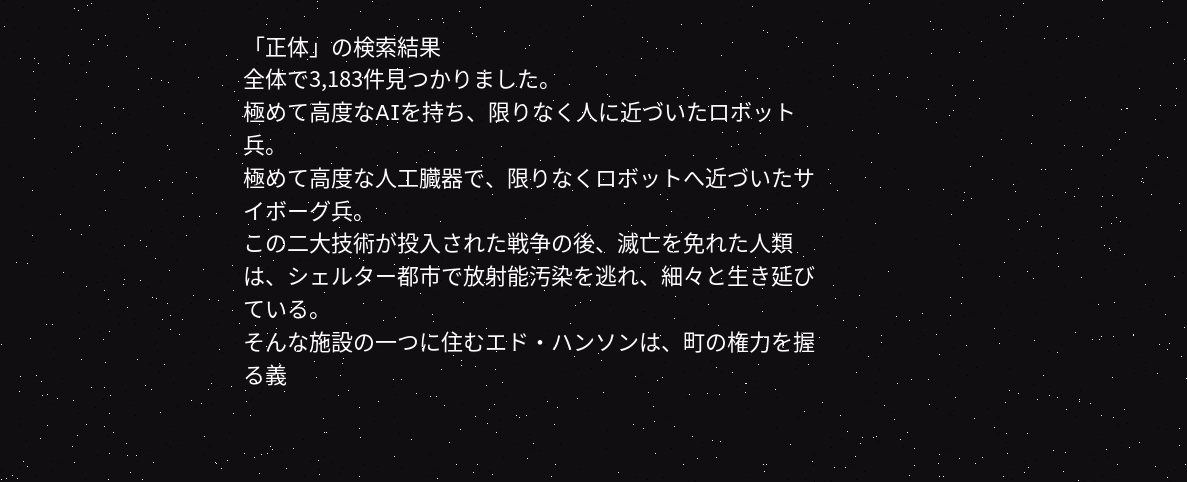「正体」の検索結果
全体で3,183件見つかりました。
極めて高度なAIを持ち、限りなく人に近づいたロボット兵。
極めて高度な人工臓器で、限りなくロボットへ近づいたサイボーグ兵。
この二大技術が投入された戦争の後、滅亡を免れた人類は、シェルター都市で放射能汚染を逃れ、細々と生き延びている。
そんな施設の一つに住むエド・ハンソンは、町の権力を握る義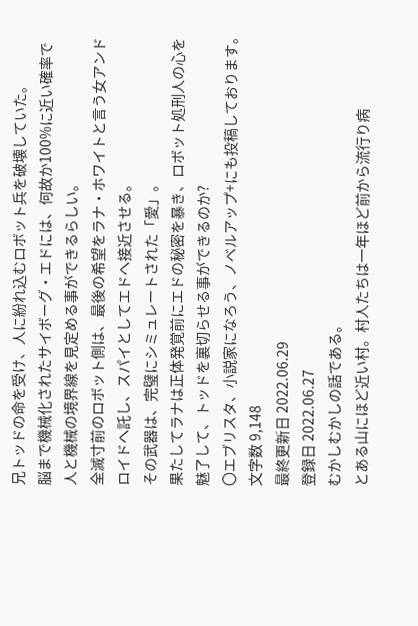兄トッドの命を受け、人に紛れ込むロボット兵を破壊していた。
脳まで機械化されたサイボーグ・エドには、何故か100%に近い確率で人と機械の境界線を見定める事ができるらしい。
全滅寸前のロボット側は、最後の希望をラナ・ホワイトと言う女アンドロイドへ託し、スパイとしてエドへ接近させる。
その武器は、完璧にシミュレートされた「愛」。
果たしてラナは正体発覚前にエドの秘密を暴き、ロボット処刑人の心を魅了して、トッドを裏切らせる事ができるのか?
〇エブリスタ、小説家になろう、ノベルアップ+にも投稿しております。
文字数 9,148
最終更新日 2022.06.29
登録日 2022.06.27
むかしむかしの話である。
とある山にほど近い村。村人たちは一年ほど前から流行り病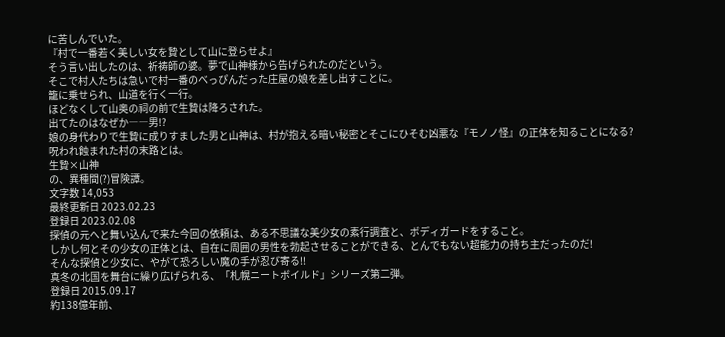に苦しんでいた。
『村で一番若く美しい女を贄として山に登らせよ』
そう言い出したのは、祈祷師の婆。夢で山神様から告げられたのだという。
そこで村人たちは急いで村一番のべっぴんだった庄屋の娘を差し出すことに。
籠に乗せられ、山道を行く一行。
ほどなくして山奥の祠の前で生贄は降ろされた。
出てたのはなぜか――男!?
娘の身代わりで生贄に成りすました男と山神は、村が抱える暗い秘密とそこにひそむ凶悪な『モノノ怪』の正体を知ることになる?
呪われ蝕まれた村の末路とは。
生贄×山神
の、異種間(?)冒険譚。
文字数 14,053
最終更新日 2023.02.23
登録日 2023.02.08
探偵の元へと舞い込んで来た今回の依頼は、ある不思議な美少女の素行調査と、ボディガードをすること。
しかし何とその少女の正体とは、自在に周囲の男性を勃起させることができる、とんでもない超能力の持ち主だったのだ!
そんな探偵と少女に、やがて恐ろしい魔の手が忍び寄る!!
真冬の北国を舞台に繰り広げられる、「札幌ニートボイルド」シリーズ第二弾。
登録日 2015.09.17
約138億年前、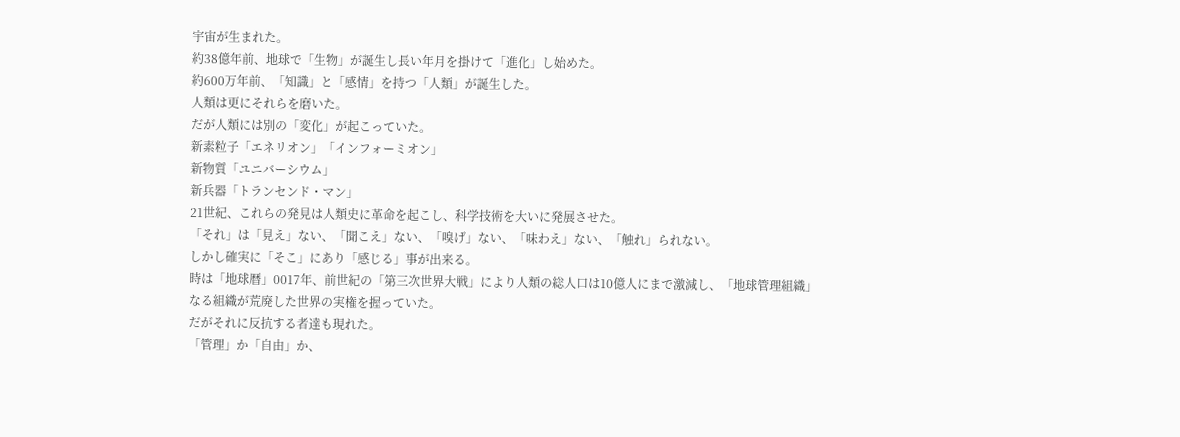宇宙が生まれた。
約38億年前、地球で「生物」が誕生し長い年月を掛けて「進化」し始めた。
約600万年前、「知識」と「感情」を持つ「人類」が誕生した。
人類は更にそれらを磨いた。
だが人類には別の「変化」が起こっていた。
新素粒子「エネリオン」「インフォーミオン」
新物質「ユニバーシウム」
新兵器「トランセンド・マン」
21世紀、これらの発見は人類史に革命を起こし、科学技術を大いに発展させた。
「それ」は「見え」ない、「聞こえ」ない、「嗅げ」ない、「味わえ」ない、「触れ」られない。
しかし確実に「そこ」にあり「感じる」事が出来る。
時は「地球暦」0017年、前世紀の「第三次世界大戦」により人類の総人口は10億人にまで激減し、「地球管理組織」なる組織が荒廃した世界の実権を握っていた。
だがそれに反抗する者達も現れた。
「管理」か「自由」か、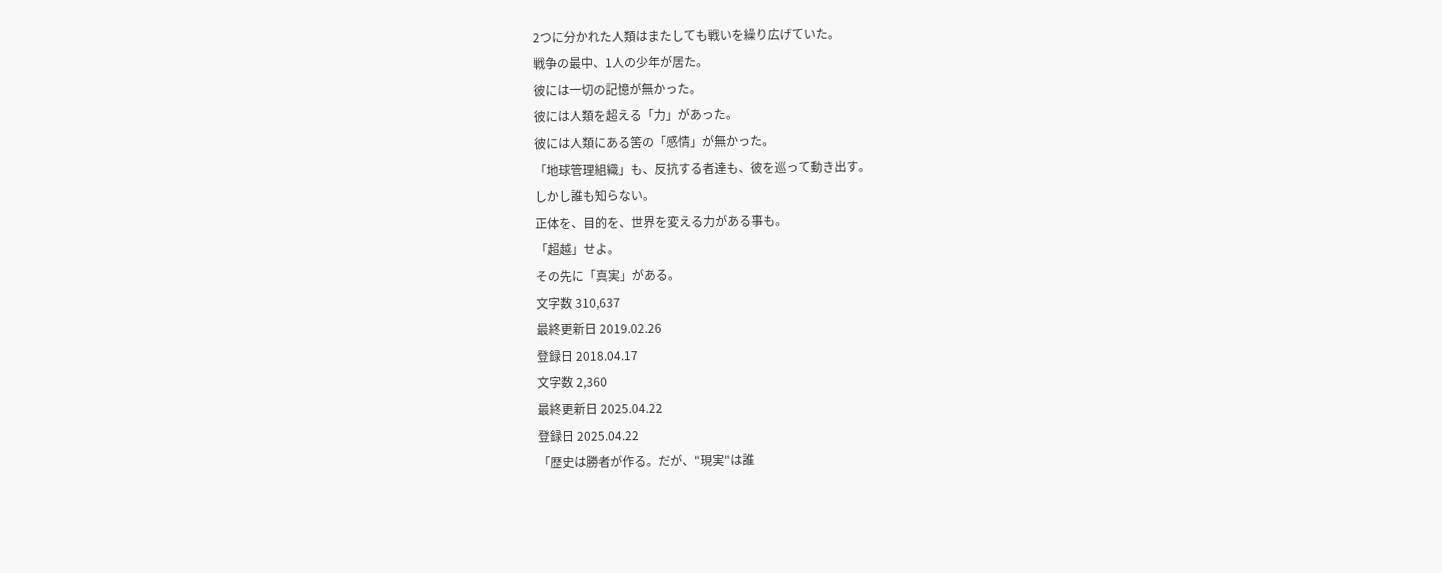2つに分かれた人類はまたしても戦いを繰り広げていた。
戦争の最中、1人の少年が居た。
彼には一切の記憶が無かった。
彼には人類を超える「力」があった。
彼には人類にある筈の「感情」が無かった。
「地球管理組織」も、反抗する者達も、彼を巡って動き出す。
しかし誰も知らない。
正体を、目的を、世界を変える力がある事も。
「超越」せよ。
その先に「真実」がある。
文字数 310,637
最終更新日 2019.02.26
登録日 2018.04.17
文字数 2,360
最終更新日 2025.04.22
登録日 2025.04.22
「歴史は勝者が作る。だが、"現実"は誰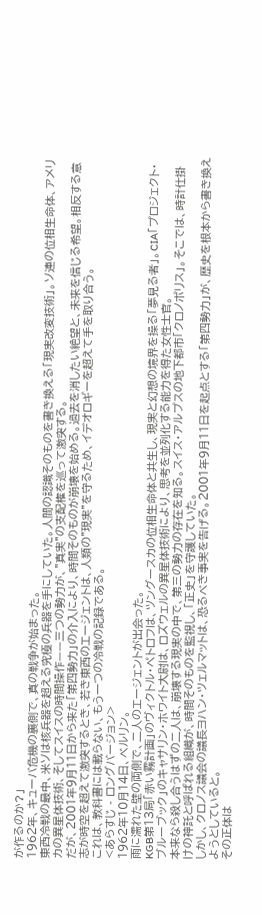が作るのか?」
1962年、キューバ危機の裏側で、真の戦争が始まった。
東西冷戦の最中、米ソは核兵器を超える究極の兵器を手にしていた。人間の認識そのものを書き換える「現実改変技術」。ソ連の位相生命体、アメリカの異星体技術、そしてスイスの時間操作——三つの勢力が、"真実"の支配権を巡って激突する。
だが、2001年9月11日から来た「第四勢力」の介入により、時間そのものが崩壊を始める。過去を消したい絶望と、未来を信じる希望。相反する意志が時空を超えて激突するとき、若き東西のエージェントは、人類の"現実"を守るため、イデオロギーを超えて手を取り合う。
これは、教科書には載らない、もう一つの冷戦の記録である。
<あらすじ - ロングバージョン>
1962年10月14日、ベルリン。
雨に濡れた壁の両側で、二人のエージェントが出会った。
KGB第13局「赤い霧計画」のヴィクトル・ペトロフは、ツングースカの位相生命体と共生し、現実と幻想の境界を操る「夢見る者」。CIA「プロジェクト・ブルーブック」のキャサリン・ホワイト大尉は、ロズウェルの異星体技術により、思考を並列化する能力を得た女性士官。
本来なら殺し合うはずの二人は、崩壊する現実の中で、第三の勢力の存在を知る。スイス・アルプスの地下都市「クロノポリス」。そこでは、時計仕掛けの神託と呼ばれる組織が、時間そのものを監視し、「正史」を守護していた。
しかし、クロノス議会の議長ヨハン・ツェルマットは、恐るべき事実を告げる。2001年9月11日を起点とする「第四勢力」が、歴史を根本から書き換えようとしていると。
その正体は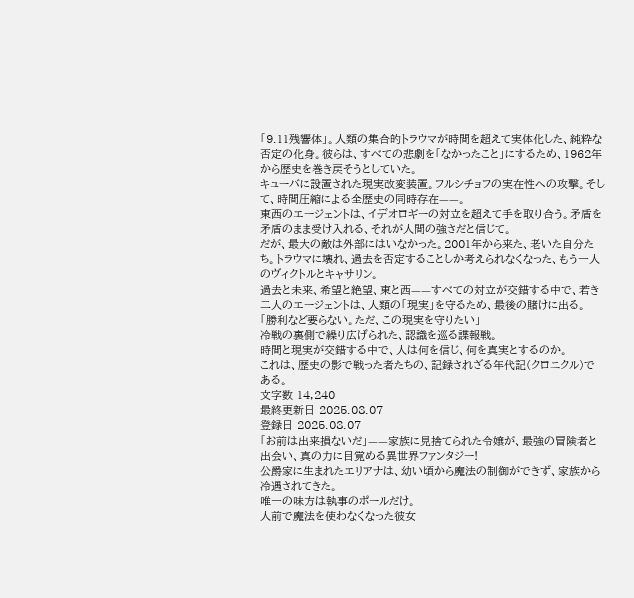「9.11残響体」。人類の集合的トラウマが時間を超えて実体化した、純粋な否定の化身。彼らは、すべての悲劇を「なかったこと」にするため、1962年から歴史を巻き戻そうとしていた。
キューバに設置された現実改変装置。フルシチョフの実在性への攻撃。そして、時間圧縮による全歴史の同時存在——。
東西のエージェントは、イデオロギーの対立を超えて手を取り合う。矛盾を矛盾のまま受け入れる、それが人間の強さだと信じて。
だが、最大の敵は外部にはいなかった。2001年から来た、老いた自分たち。トラウマに壊れ、過去を否定することしか考えられなくなった、もう一人のヴィクトルとキャサリン。
過去と未来、希望と絶望、東と西——すべての対立が交錯する中で、若き二人のエージェントは、人類の「現実」を守るため、最後の賭けに出る。
「勝利など要らない。ただ、この現実を守りたい」
冷戦の裏側で繰り広げられた、認識を巡る諜報戦。
時間と現実が交錯する中で、人は何を信じ、何を真実とするのか。
これは、歴史の影で戦った者たちの、記録されざる年代記(クロニクル)である。
文字数 14,240
最終更新日 2025.08.07
登録日 2025.08.07
「お前は出来損ないだ」——家族に見捨てられた令嬢が、最強の冒険者と出会い、真の力に目覚める異世界ファンタジー!
公爵家に生まれたエリアナは、幼い頃から魔法の制御ができず、家族から冷遇されてきた。
唯一の味方は執事のポールだけ。
人前で魔法を使わなくなった彼女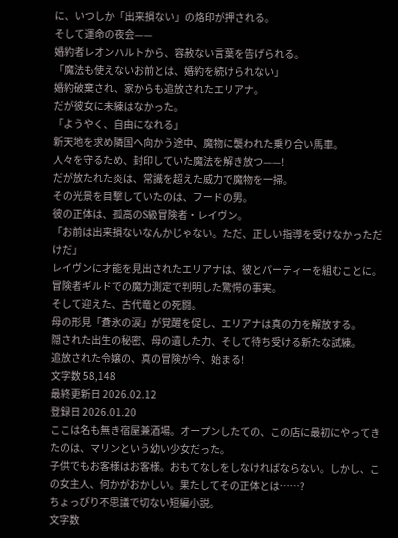に、いつしか「出来損ない」の烙印が押される。
そして運命の夜会——
婚約者レオンハルトから、容赦ない言葉を告げられる。
「魔法も使えないお前とは、婚約を続けられない」
婚約破棄され、家からも追放されたエリアナ。
だが彼女に未練はなかった。
「ようやく、自由になれる」
新天地を求め隣国へ向かう途中、魔物に襲われた乗り合い馬車。
人々を守るため、封印していた魔法を解き放つ——!
だが放たれた炎は、常識を超えた威力で魔物を一掃。
その光景を目撃していたのは、フードの男。
彼の正体は、孤高のS級冒険者・レイヴン。
「お前は出来損ないなんかじゃない。ただ、正しい指導を受けなかっただけだ」
レイヴンに才能を見出されたエリアナは、彼とパーティーを組むことに。
冒険者ギルドでの魔力測定で判明した驚愕の事実。
そして迎えた、古代竜との死闘。
母の形見「蒼氷の涙」が覚醒を促し、エリアナは真の力を解放する。
隠された出生の秘密、母の遺した力、そして待ち受ける新たな試練。
追放された令嬢の、真の冒険が今、始まる!
文字数 58,148
最終更新日 2026.02.12
登録日 2026.01.20
ここは名も無き宿屋兼酒場。オープンしたての、この店に最初にやってきたのは、マリンという幼い少女だった。
子供でもお客様はお客様。おもてなしをしなければならない。しかし、この女主人、何かがおかしい。果たしてその正体とは……?
ちょっぴり不思議で切ない短編小説。
文字数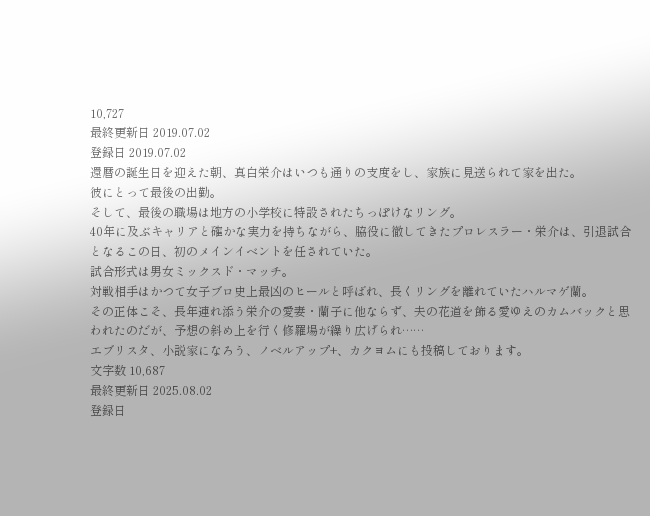10,727
最終更新日 2019.07.02
登録日 2019.07.02
還暦の誕生日を迎えた朝、真白栄介はいつも通りの支度をし、家族に見送られて家を出た。
彼にとって最後の出勤。
そして、最後の職場は地方の小学校に特設されたちっぽけなリング。
40年に及ぶキャリアと確かな実力を持ちながら、脇役に徹してきたプロレスラー・栄介は、引退試合となるこの日、初のメインイベントを任されていた。
試合形式は男女ミックスド・マッチ。
対戦相手はかつて女子ブロ史上最凶のヒールと呼ばれ、長くリングを離れていたハルマゲ蘭。
その正体こそ、長年連れ添う栄介の愛妻・蘭子に他ならず、夫の花道を飾る愛ゆえのカムバックと思われたのだが、予想の斜め上を行く修羅場が繰り広げられ……
エブリスタ、小説家になろう、ノベルアップ+、カクヨムにも投稿しております。
文字数 10,687
最終更新日 2025.08.02
登録日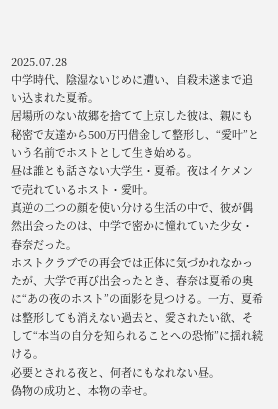2025.07.28
中学時代、陰湿ないじめに遭い、自殺未遂まで追い込まれた夏希。
居場所のない故郷を捨てて上京した彼は、親にも秘密で友達から500万円借金して整形し、“愛叶”という名前でホストとして生き始める。
昼は誰とも話さない大学生・夏希。夜はイケメンで売れているホスト・愛叶。
真逆の二つの顔を使い分ける生活の中で、彼が偶然出会ったのは、中学で密かに憧れていた少女・春奈だった。
ホストクラブでの再会では正体に気づかれなかったが、大学で再び出会ったとき、春奈は夏希の奥に“あの夜のホスト”の面影を見つける。一方、夏希は整形しても消えない過去と、愛されたい欲、そして“本当の自分を知られることへの恐怖”に揺れ続ける。
必要とされる夜と、何者にもなれない昼。
偽物の成功と、本物の幸せ。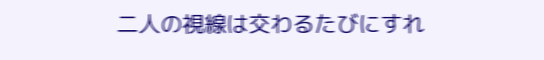二人の視線は交わるたびにすれ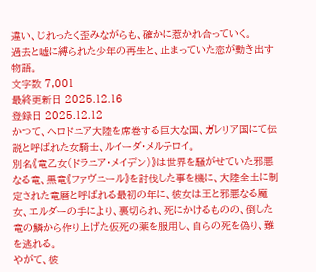違い、じれったく歪みながらも、確かに惹かれ合っていく。
過去と嘘に縛られた少年の再生と、止まっていた恋が動き出す物語。
文字数 7,001
最終更新日 2025.12.16
登録日 2025.12.12
かつて、ヘロドニア大陸を席巻する巨大な国、ガレリア国にて伝説と呼ばれた女騎士、ルイーダ・メルテロイ。
別名《竜乙女(ドラニア・メイデン)》は世界を騒がせていた邪悪なる竜、黒竜《ファヴニール》を討伐した事を機に、大陸全土に制定された竜暦と呼ばれる最初の年に、彼女は王と邪悪なる魔女、エルダーの手により、裏切られ、死にかけるものの、倒した竜の鱗から作り上げた仮死の薬を服用し、自らの死を偽り、難を逃れる。
やがて、彼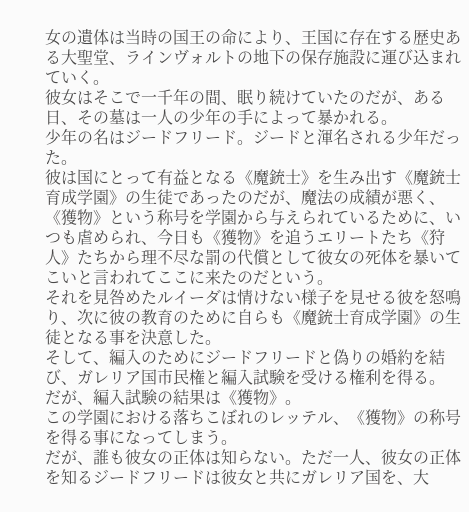女の遺体は当時の国王の命により、王国に存在する歴史ある大聖堂、ラインヴォルトの地下の保存施設に運び込まれていく。
彼女はそこで一千年の間、眠り続けていたのだが、ある日、その墓は一人の少年の手によって暴かれる。
少年の名はジードフリード。ジードと渾名される少年だった。
彼は国にとって有益となる《魔銃士》を生み出す《魔銃士育成学園》の生徒であったのだが、魔法の成績が悪く、《獲物》という称号を学園から与えられているために、いつも虐められ、今日も《獲物》を追うエリートたち《狩人》たちから理不尽な罰の代償として彼女の死体を暴いてこいと言われてここに来たのだという。
それを見咎めたルイーダは情けない様子を見せる彼を怒鳴り、次に彼の教育のために自らも《魔銃士育成学園》の生徒となる事を決意した。
そして、編入のためにジードフリードと偽りの婚約を結び、ガレリア国市民権と編入試験を受ける権利を得る。
だが、編入試験の結果は《獲物》。
この学園における落ちこぼれのレッテル、《獲物》の称号を得る事になってしまう。
だが、誰も彼女の正体は知らない。ただ一人、彼女の正体を知るジードフリードは彼女と共にガレリア国を、大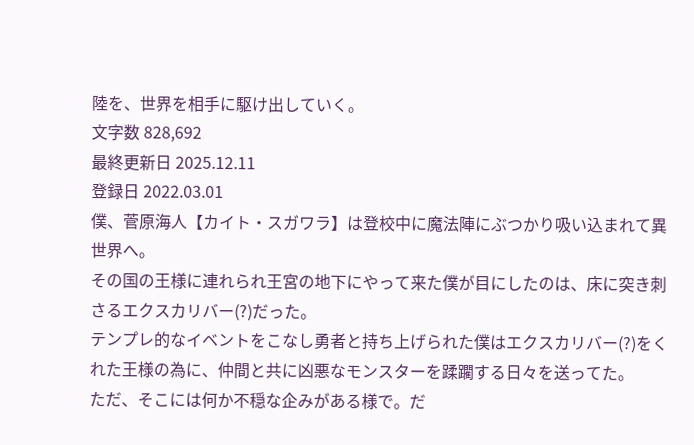陸を、世界を相手に駆け出していく。
文字数 828,692
最終更新日 2025.12.11
登録日 2022.03.01
僕、菅原海人【カイト・スガワラ】は登校中に魔法陣にぶつかり吸い込まれて異世界へ。
その国の王様に連れられ王宮の地下にやって来た僕が目にしたのは、床に突き刺さるエクスカリバー(?)だった。
テンプレ的なイベントをこなし勇者と持ち上げられた僕はエクスカリバー(?)をくれた王様の為に、仲間と共に凶悪なモンスターを蹂躙する日々を送ってた。
ただ、そこには何か不穏な企みがある様で。だ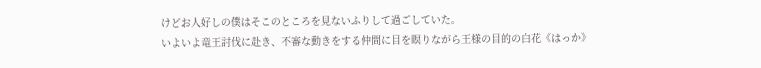けどお人好しの僕はそこのところを見ないふりして過ごしていた。
いよいよ竜王討伐に赴き、不審な動きをする仲間に目を瞑りながら王様の目的の白花《はっか》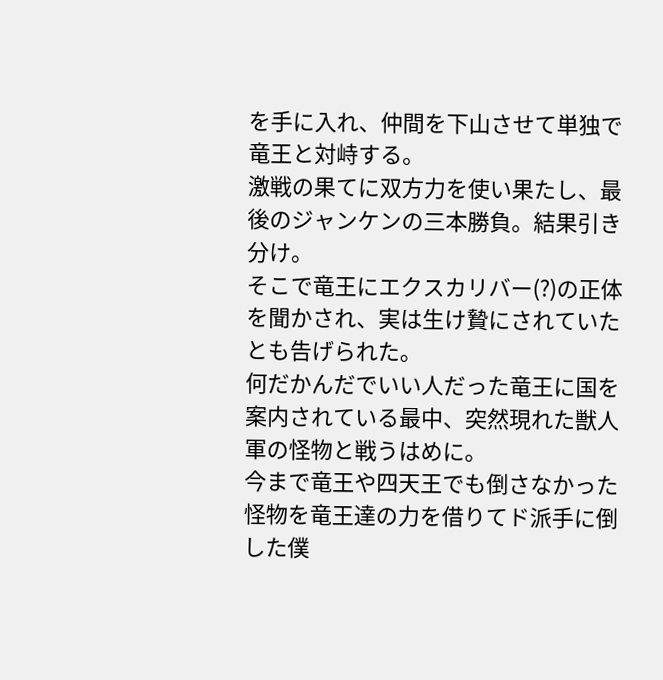を手に入れ、仲間を下山させて単独で竜王と対峙する。
激戦の果てに双方力を使い果たし、最後のジャンケンの三本勝負。結果引き分け。
そこで竜王にエクスカリバー(?)の正体を聞かされ、実は生け贄にされていたとも告げられた。
何だかんだでいい人だった竜王に国を案内されている最中、突然現れた獣人軍の怪物と戦うはめに。
今まで竜王や四天王でも倒さなかった怪物を竜王達の力を借りてド派手に倒した僕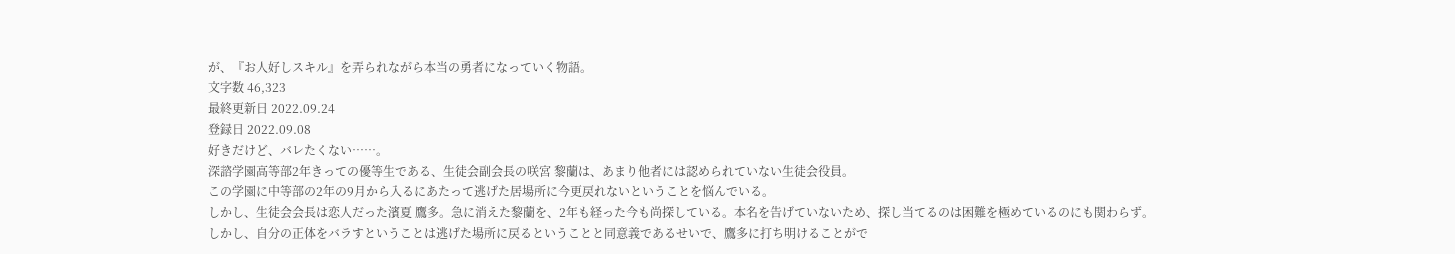が、『お人好しスキル』を弄られながら本当の勇者になっていく物語。
文字数 46,323
最終更新日 2022.09.24
登録日 2022.09.08
好きだけど、バレたくない……。
深諮学園高等部2年きっての優等生である、生徒会副会長の咲宮 黎蘭は、あまり他者には認められていない生徒会役員。
この学園に中等部の2年の9月から入るにあたって逃げた居場所に今更戻れないということを悩んでいる。
しかし、生徒会会長は恋人だった濱夏 鷹多。急に消えた黎蘭を、2年も経った今も尚探している。本名を告げていないため、探し当てるのは困難を極めているのにも関わらず。
しかし、自分の正体をバラすということは逃げた場所に戻るということと同意義であるせいで、鷹多に打ち明けることがで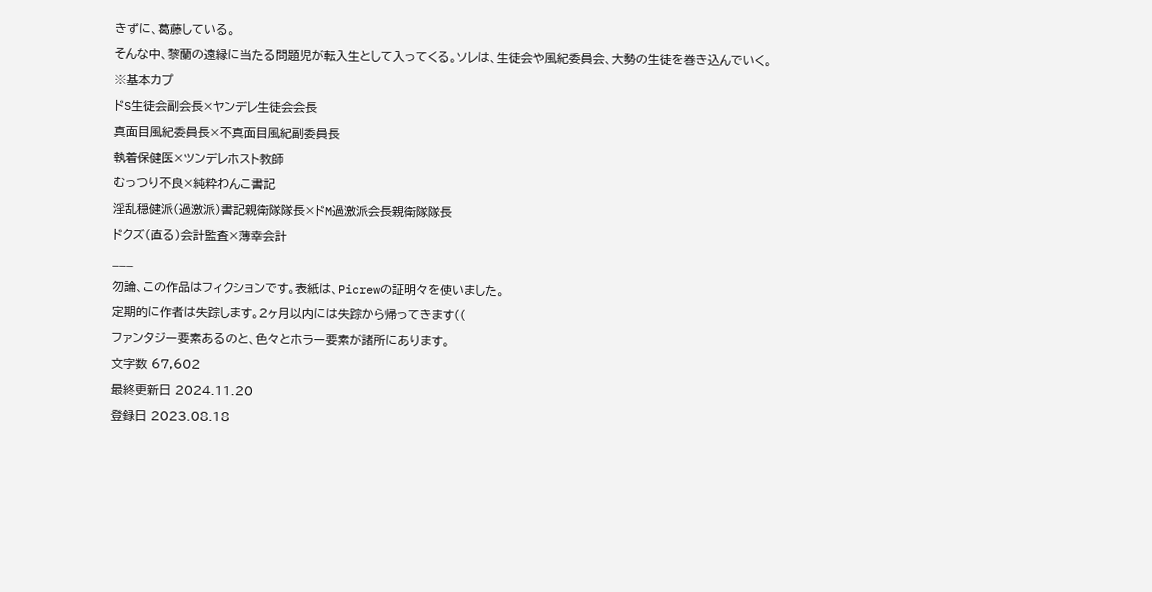きずに、葛藤している。
そんな中、黎蘭の遠縁に当たる問題児が転入生として入ってくる。ソレは、生徒会や風紀委員会、大勢の生徒を巻き込んでいく。
※基本カプ
ドS生徒会副会長×ヤンデレ生徒会会長
真面目風紀委員長×不真面目風紀副委員長
執着保健医×ツンデレホスト教師
むっつり不良×純粋わんこ書記
淫乱穏健派(過激派)書記親衛隊隊長×ドM過激派会長親衛隊隊長
ドクズ(直る)会計監査×薄幸会計
___
勿論、この作品はフィクションです。表紙は、Picrewの証明々を使いました。
定期的に作者は失踪します。2ヶ月以内には失踪から帰ってきます((
ファンタジー要素あるのと、色々とホラー要素が諸所にあります。
文字数 67,602
最終更新日 2024.11.20
登録日 2023.08.18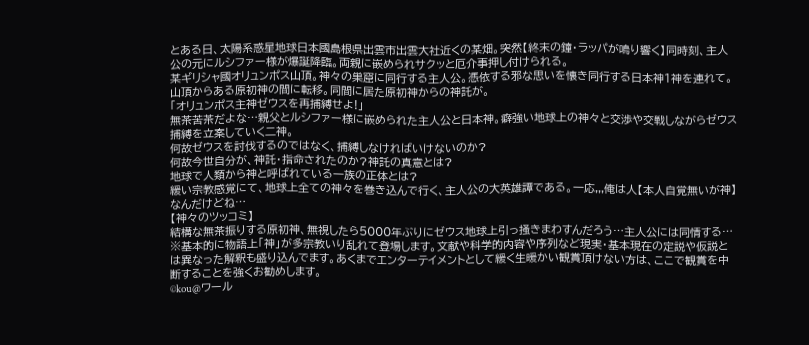とある日、太陽系惑星地球日本國島根県出雲市出雲大社近くの某畑。突然【終末の鐘・ラッパが鳴り響く】同時刻、主人公の元にルシファー様が爆誕降臨。両親に嵌められサクッと厄介事押し付けられる。
某ギリシャ國オリュンポス山頂。神々の巣窟に同行する主人公。憑依する邪な思いを懐き同行する日本神1神を連れて。
山頂からある原初神の間に転移。同間に居た原初神からの神託が。
「オリュンポス主神ゼウスを再捕縛せよ!」
無茶苦茶だよな…親父とルシファー様に嵌められた主人公と日本神。癖強い地球上の神々と交渉や交戦しながらゼウス捕縛を立案していく二神。
何故ゼウスを討伐するのではなく、捕縛しなければいけないのか?
何故今世自分が、神託・指命されたのか?神託の真意とは?
地球で人類から神と呼ばれている一族の正体とは?
緩い宗教感覚にて、地球上全ての神々を巻き込んで行く、主人公の大英雄譚である。一応,,,俺は人【本人自覚無いが神】なんだけどね…
【神々のツッコミ】
結構な無茶振りする原初神、無視したら5000年ぶりにゼウス地球上引っ掻きまわすんだろう…主人公には同情する…
※基本的に物語上「神」が多宗教いり乱れて登場します。文献や科学的内容や序列など現実・基本現在の定説や仮説とは異なった解釈も盛り込んでます。あくまでエンターテイメントとして緩く生暖かい観賞頂けない方は、ここで観賞を中断することを強くお勧めします。
©kou@ワール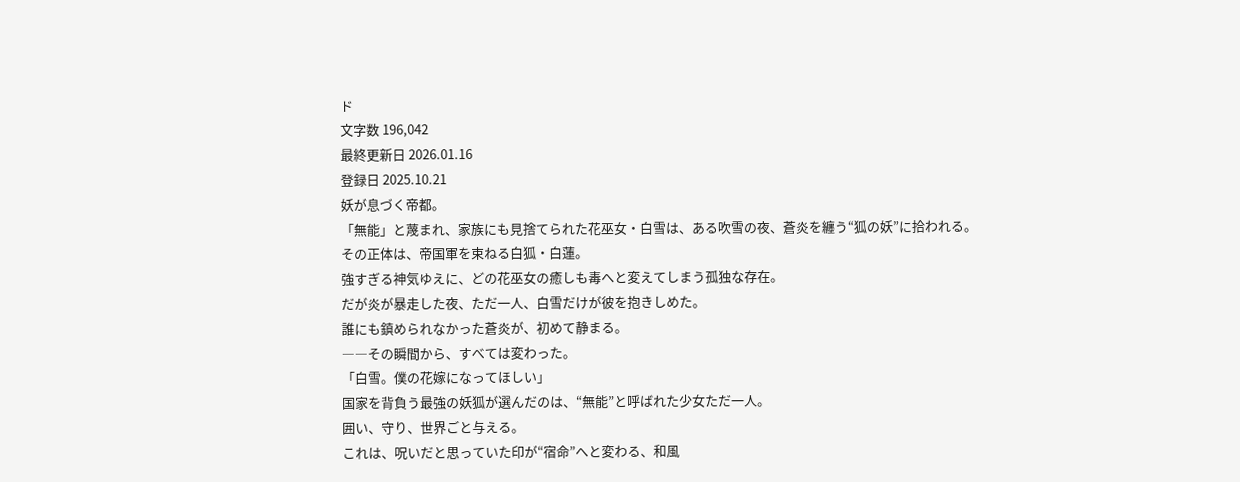ド
文字数 196,042
最終更新日 2026.01.16
登録日 2025.10.21
妖が息づく帝都。
「無能」と蔑まれ、家族にも見捨てられた花巫女・白雪は、ある吹雪の夜、蒼炎を纏う“狐の妖”に拾われる。
その正体は、帝国軍を束ねる白狐・白蓮。
強すぎる神気ゆえに、どの花巫女の癒しも毒へと変えてしまう孤独な存在。
だが炎が暴走した夜、ただ一人、白雪だけが彼を抱きしめた。
誰にも鎮められなかった蒼炎が、初めて静まる。
――その瞬間から、すべては変わった。
「白雪。僕の花嫁になってほしい」
国家を背負う最強の妖狐が選んだのは、“無能”と呼ばれた少女ただ一人。
囲い、守り、世界ごと与える。
これは、呪いだと思っていた印が“宿命”へと変わる、和風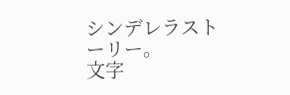シンデレラストーリー。
文字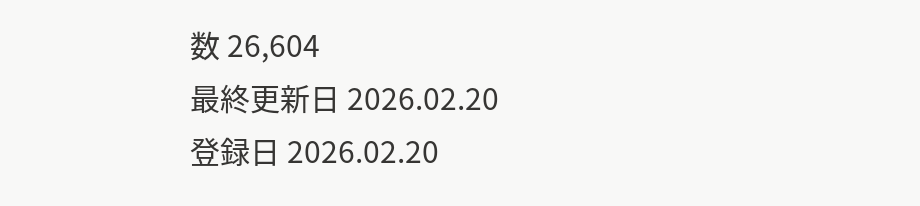数 26,604
最終更新日 2026.02.20
登録日 2026.02.20